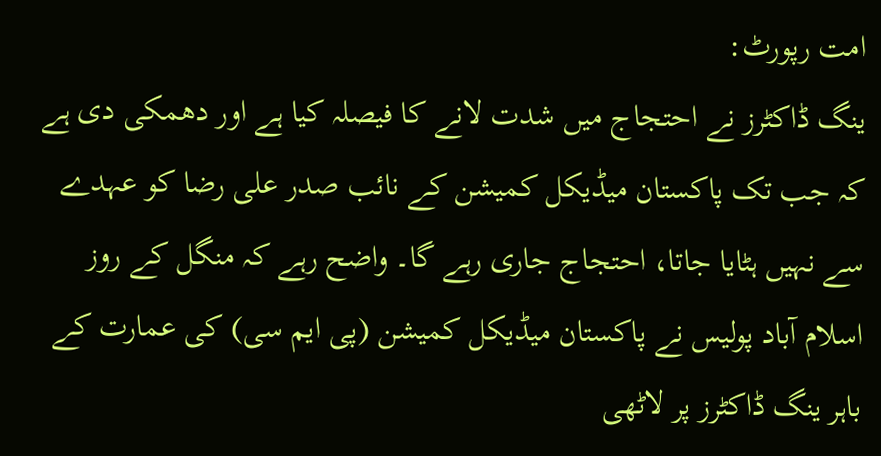امت رپورٹ:
ینگ ڈاکٹرز نے احتجاج میں شدت لانے کا فیصلہ کیا ہے اور دھمکی دی ہے کہ جب تک پاکستان میڈیکل کمیشن کے نائب صدر علی رضا کو عہدے سے نہیں ہٹایا جاتا، احتجاج جاری رہے گا۔ واضح رہے کہ منگل کے روز اسلام آباد پولیس نے پاکستان میڈیکل کمیشن (پی ایم سی) کی عمارت کے باہر ینگ ڈاکٹرز پر لاٹھی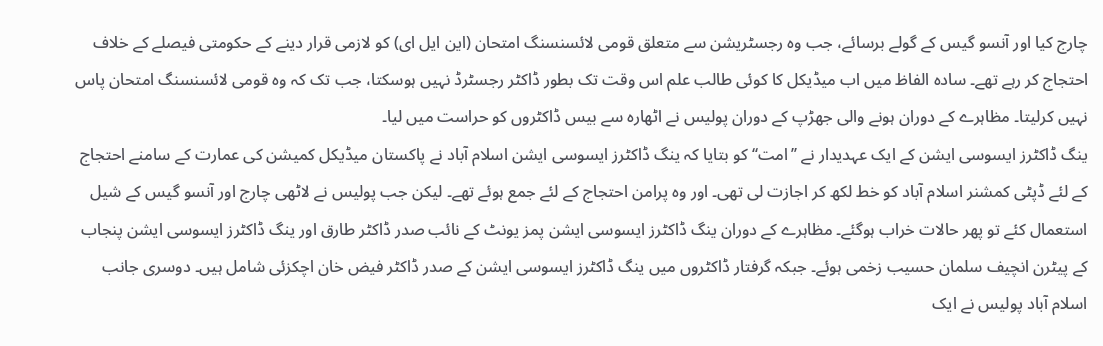چارج کیا اور آنسو گیس کے گولے برسائے، جب وہ رجسٹریشن سے متعلق قومی لائسنسنگ امتحان (این ایل ای) کو لازمی قرار دینے کے حکومتی فیصلے کے خلاف احتجاج کر رہے تھے۔ سادہ الفاظ میں اب میڈیکل کا کوئی طالب علم اس وقت تک بطور ڈاکٹر رجسٹرڈ نہیں ہوسکتا، جب تک کہ وہ قومی لائسنسنگ امتحان پاس نہیں کرلیتا۔ مظاہرے کے دوران ہونے والی جھڑپ کے دوران پولیس نے اٹھارہ سے بیس ڈاکٹروں کو حراست میں لیا۔
ینگ ڈاکٹرز ایسوسی ایشن کے ایک عہدیدار نے ’’امت‘‘ کو بتایا کہ ینگ ڈاکٹرز ایسوسی ایشن اسلام آباد نے پاکستان میڈیکل کمیشن کی عمارت کے سامنے احتجاج کے لئے ڈپٹی کمشنر اسلام آباد کو خط لکھ کر اجازت لی تھی۔ اور وہ پرامن احتجاج کے لئے جمع ہوئے تھے۔ لیکن جب پولیس نے لاٹھی چارج اور آنسو گیس کے شیل استعمال کئے تو پھر حالات خراب ہوگئے۔ مظاہرے کے دوران ینگ ڈاکٹرز ایسوسی ایشن پمز یونٹ کے نائب صدر ڈاکٹر طارق اور ینگ ڈاکٹرز ایسوسی ایشن پنجاب کے پیٹرن انچیف سلمان حسیب زخمی ہوئے۔ جبکہ گرفتار ڈاکٹروں میں ینگ ڈاکٹرز ایسوسی ایشن کے صدر ڈاکٹر فیض خان اچکزئی شامل ہیں۔ دوسری جانب اسلام آباد پولیس نے ایک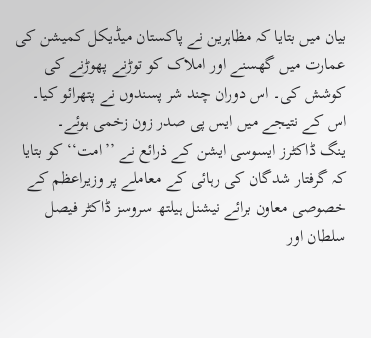بیان میں بتایا کہ مظاہرین نے پاکستان میڈیکل کمیشن کی عمارت میں گھسنے اور املاک کو توڑنے پھوڑنے کی کوشش کی۔ اس دوران چند شر پسندوں نے پتھرائو کیا۔ اس کے نتیجے میں ایس پی صدر زون زخمی ہوئے۔
ینگ ڈاکٹرز ایسوسی ایشن کے ذرائع نے ’’امت‘‘ کو بتایا کہ گرفتار شدگان کی رہائی کے معاملے پر وزیراعظم کے خصوصی معاون برائے نیشنل ہیلتھ سروسز ڈاکٹر فیصل سلطان اور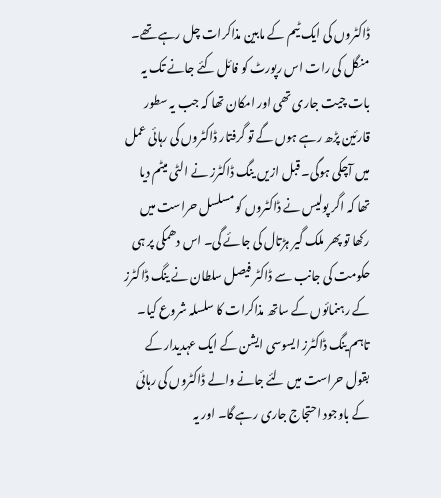ڈاکٹروں کی ایک ٹیم کے مابین مذاکرات چل رہے تھے۔ منگل کی رات اس رپورٹ کو فائل کئے جانے تک یہ بات چیت جاری تھی اور امکان تھا کہ جب یہ سطور قارئین پڑھ رہے ہوں گے تو گرفتار ڈاکٹروں کی رہائی عمل میں آچکی ہوگی۔ قبل ازیں ینگ ڈاکٹرز نے الٹی میٹم دیا تھا کہ اگر پولیس نے ڈاکٹروں کو مسلسل حراست میں رکھا تو پھر ملک گیر ہڑتال کی جائے گی۔ اس دھمکی پر ہی حکومت کی جانب سے ڈاکٹر فیصل سلطان نے ینگ ڈاکٹرز کے رہنمائوں کے ساتھ مذاکرات کا سلسلہ شروع کیا۔
تاہم ینگ ڈاکٹرز ایسوسی ایشن کے ایک عہدیدار کے بقول حراست میں لئے جانے والے ڈاکٹروں کی رہائی کے باوجود احتجاج جاری رہے گا۔ اور یہ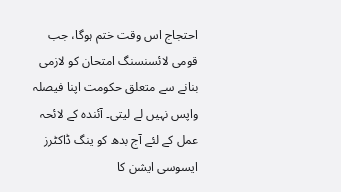احتجاج اس وقت ختم ہوگا، جب قومی لائسنسنگ امتحان کو لازمی بنانے سے متعلق حکومت اپنا فیصلہ واپس نہیں لے لیتی۔ آئندہ کے لائحہ عمل کے لئے آج بدھ کو ینگ ڈاکٹرز ایسوسی ایشن کا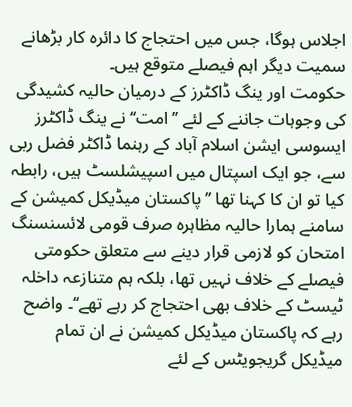اجلاس ہوگا، جس میں احتجاج کا دائرہ کار بڑھانے سمیت دیگر اہم فیصلے متوقع ہیں۔
حکومت اور ینگ ڈاکٹرز کے درمیان حالیہ کشیدگی کی وجوہات جاننے کے لئے ’’امت‘‘ نے ینگ ڈاکٹرز ایسوسی ایشن اسلام آباد کے رہنما ڈاکٹر فضل ربی سے، جو ایک اسپتال میں اسپیشلسٹ ہیں، رابطہ کیا تو ان کا کہنا تھا ’’پاکستان میڈیکل کمیشن کے سامنے ہمارا حالیہ مظاہرہ صرف قومی لائسنسنگ امتحان کو لازمی قرار دینے سے متعلق حکومتی فیصلے کے خلاف نہیں تھا، بلکہ ہم متنازعہ داخلہ ٹیسٹ کے خلاف بھی احتجاج کر رہے تھے‘‘۔ واضح رہے کہ پاکستان میڈیکل کمیشن نے ان تمام میڈیکل گریجویٹس کے لئے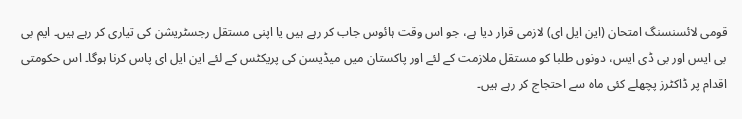قومی لائسنسنگ امتحان (این ایل ای) لازمی قرار دیا ہے، جو اس وقت ہائوس جاب کر رہے ہیں یا اپنی مستقل رجسٹریشن کی تیاری کر رہے ہیں۔ ایم بی بی ایس اور بی ڈی ایس، دونوں طلبا کو مستقل ملازمت کے لئے اور پاکستان میں میڈیسن کی پریکٹس کے لئے این ایل ای پاس کرنا ہوگا۔ اس حکومتی اقدام پر ڈاکٹرز پچھلے کئی ماہ سے احتجاج کر رہے ہیں۔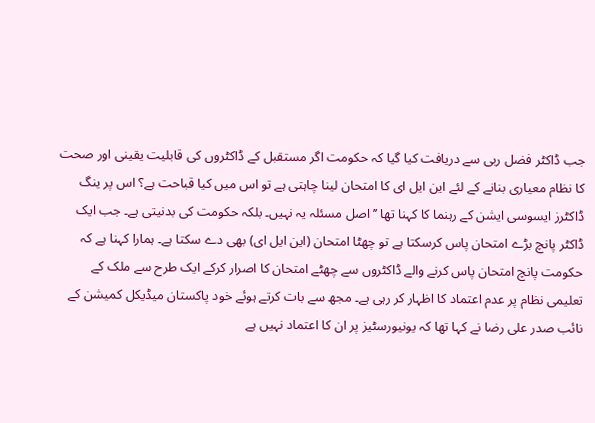جب ڈاکٹر فضل ربی سے دریافت کیا گیا کہ حکومت اگر مستقبل کے ڈاکٹروں کی قابلیت یقینی اور صحت کا نظام معیاری بنانے کے لئے این ایل ای کا امتحان لینا چاہتی ہے تو اس میں کیا قباحت ہے؟ اس پر ینگ ڈاکٹرز ایسوسی ایشن کے رہنما کا کہنا تھا ’’اصل مسئلہ یہ نہیں۔ بلکہ حکومت کی بدنیتی ہے۔ جب ایک ڈاکٹر پانچ بڑے امتحان پاس کرسکتا ہے تو چھٹا امتحان (این ایل ای) بھی دے سکتا ہے۔ ہمارا کہنا ہے کہ حکومت پانچ امتحان پاس کرنے والے ڈاکٹروں سے چھٹے امتحان کا اصرار کرکے ایک طرح سے ملک کے تعلیمی نظام پر عدم اعتماد کا اظہار کر رہی ہے۔ مجھ سے بات کرتے ہوئے خود پاکستان میڈیکل کمیشن کے نائب صدر علی رضا نے کہا تھا کہ یونیورسٹیز پر ان کا اعتماد نہیں ہے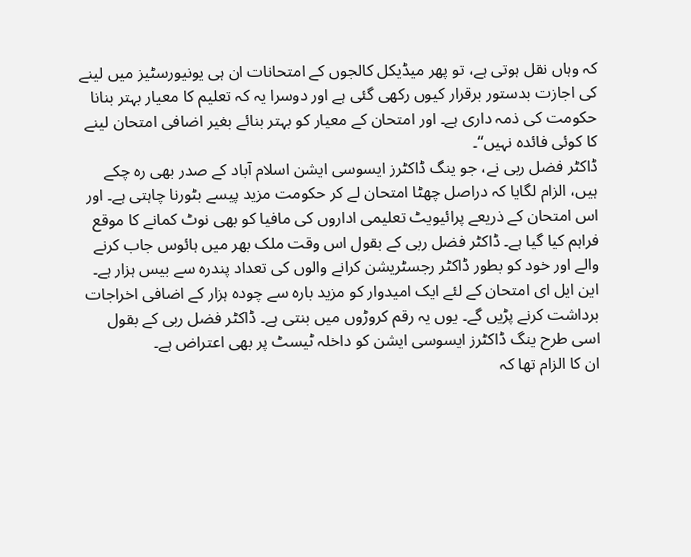کہ وہاں نقل ہوتی ہے، تو پھر میڈیکل کالجوں کے امتحانات ان ہی یونیورسٹیز میں لینے کی اجازت بدستور برقرار کیوں رکھی گئی ہے اور دوسرا یہ کہ تعلیم کا معیار بہتر بنانا حکومت کی ذمہ داری ہے۔ اور امتحان کے معیار کو بہتر بنائے بغیر اضافی امتحان لینے کا کوئی فائدہ نہیں‘‘۔
ڈاکٹر فضل ربی نے، جو ینگ ڈاکٹرز ایسوسی ایشن اسلام آباد کے صدر بھی رہ چکے ہیں، الزام لگایا کہ دراصل چھٹا امتحان لے کر حکومت مزید پیسے بٹورنا چاہتی ہے۔ اور اس امتحان کے ذریعے پرائیویٹ تعلیمی اداروں کی مافیا کو بھی نوٹ کمانے کا موقع فراہم کیا گیا ہے۔ ڈاکٹر فضل ربی کے بقول اس وقت ملک بھر میں ہائوس جاب کرنے والے اور خود کو بطور ڈاکٹر رجسٹریشن کرانے والوں کی تعداد پندرہ سے بیس ہزار ہے۔ این ایل ای امتحان کے لئے ایک امیدوار کو مزید بارہ سے چودہ ہزار کے اضافی اخراجات برداشت کرنے پڑیں گے۔ یوں یہ رقم کروڑوں میں بنتی ہے۔ ڈاکٹر فضل ربی کے بقول اسی طرح ینگ ڈاکٹرز ایسوسی ایشن کو داخلہ ٹیسٹ پر بھی اعتراض ہے۔
ان کا الزام تھا کہ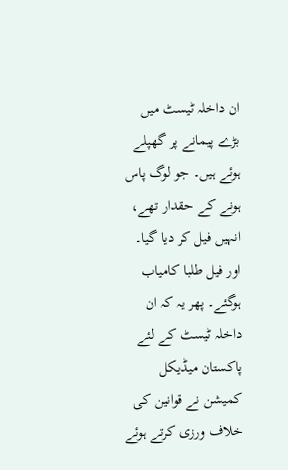ان داخلہ ٹیسٹ میں بڑے پیمانے پر گھپلے ہوئے ہیں۔ جو لوگ پاس ہونے کے حقدار تھے، انہیں فیل کر دیا گیا۔ اور فیل طلبا کامیاب ہوگئے۔ پھر یہ کہ ان داخلہ ٹیسٹ کے لئے پاکستان میڈیکل کمیشن نے قوانین کی خلاف ورزی کرتے ہوئے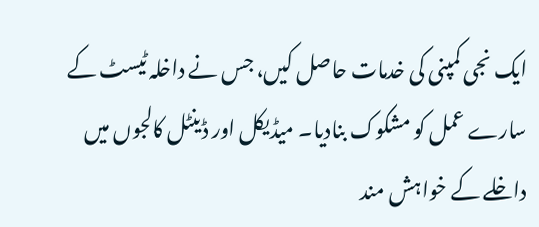ایک نجی کمپنی کی خدمات حاصل کیں، جس نے داخلہ ٹیسٹ کے سارے عمل کو مشکوک بنادیا۔ میڈیکل اور ڈینٹل کالجوں میں داخلے کے خواہش مند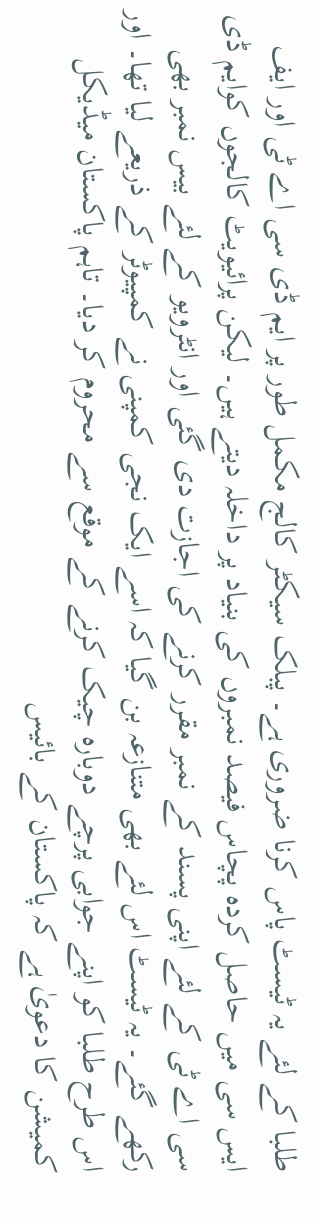طلبا کے لئے یہ ٹیسٹ پاس کرنا ضروری ہے۔ پبلک سیکٹر کالج مکمل طور پر ایم ڈی سی اے ٹی اور ایف ایس سی میں حاصل کردہ پچاس فیصد نمبروں کی بنیاد پر داخلہ دیتے ہیں۔ لیکن پرائیویٹ کالجوں کوایم ڈی سی اے ٹی کے لئے اپنی پسند کے نمبر مقرر کرنے کی اجازت دی گئی اور انٹرویو کے لئے بیس نمبر بھی رکھے گئے۔ یہ ٹیسٹ اس لئے بھی متنازعہ بن گیا کہ اسے ایک نجی کمپنی نے کمپیوٹر کے ذریعے لیا تھا۔ اور اس طرح طلبا کو اپنے جوابی پرچے دوبارہ چیک کرنے کے موقع سے محروم کر دیا۔ تاہم پاکستان میڈیکل کمیشن کا دعویٰ ہے کہ پاکستان کے بائیس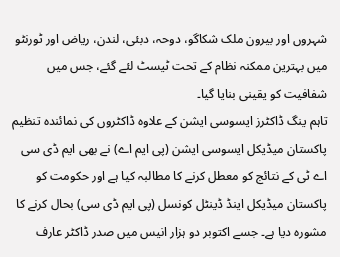شہروں اور بیرون ملک شکاگو، دوحہ، دبئی، لندن، ریاض اور ٹورنٹو میں بہترین ممکنہ نظام کے تحت ٹیسٹ لئے گئے، جس میں شفافیت کو یقینی بنایا گیا۔
تاہم ینگ ڈاکٹرز ایسوسی ایشن کے علاوہ ڈاکٹروں کی نمائندہ تنظیم پاکستان میڈیکل ایسوسی ایشن (پی ایم اے) نے بھی ایم ڈی سی اے ٹی کے نتائج کو معطل کرنے کا مطالبہ کیا ہے اور حکومت کو پاکستان میڈیکل اینڈ ڈینٹل کونسل (پی ایم ڈی سی) بحال کرنے کا مشورہ دیا ہے۔ جسے اکتوبر دو ہزار انیس میں صدر ڈاکٹر عارف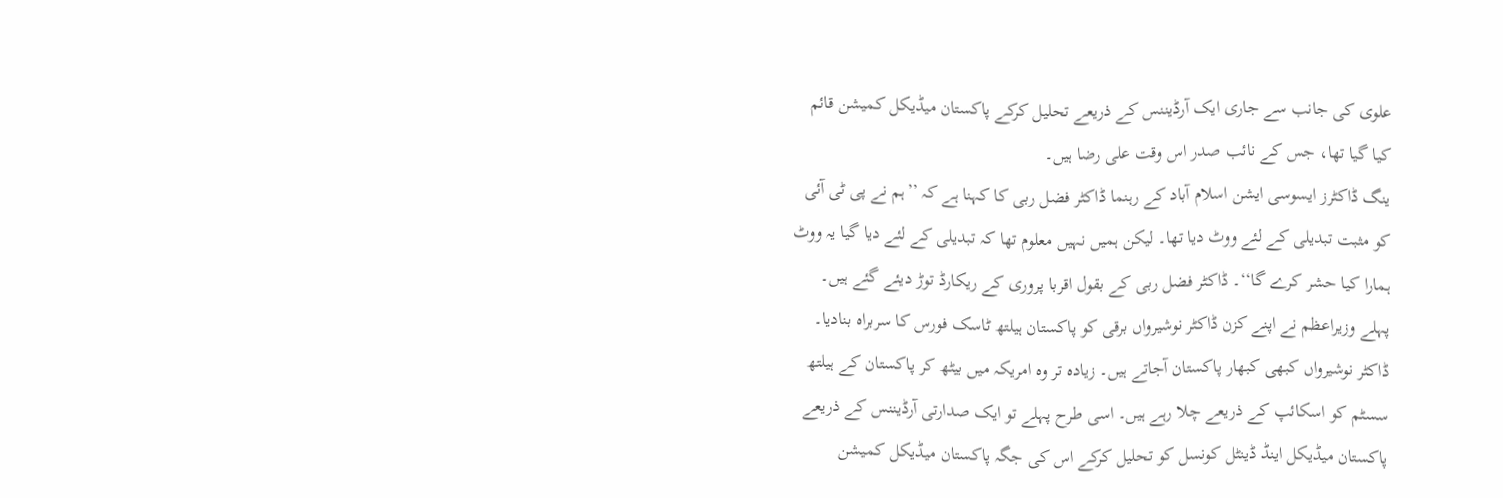علوی کی جانب سے جاری ایک آرڈیننس کے ذریعے تحلیل کرکے پاکستان میڈیکل کمیشن قائم کیا گیا تھا، جس کے نائب صدر اس وقت علی رضا ہیں۔
ینگ ڈاکٹرز ایسوسی ایشن اسلام آباد کے رہنما ڈاکٹر فضل ربی کا کہنا ہے کہ ’’ہم نے پی ٹی آئی کو مثبت تبدیلی کے لئے ووٹ دیا تھا۔ لیکن ہمیں نہیں معلوم تھا کہ تبدیلی کے لئے دیا گیا یہ ووٹ ہمارا کیا حشر کرے گا‘‘۔ ڈاکٹر فضل ربی کے بقول اقربا پروری کے ریکارڈ توڑ دیئے گئے ہیں۔ پہلے وزیراعظم نے اپنے کزن ڈاکٹر نوشیرواں برقی کو پاکستان ہیلتھ ٹاسک فورس کا سربراہ بنادیا۔ ڈاکٹر نوشیرواں کبھی کبھار پاکستان آجاتے ہیں۔ زیادہ تر وہ امریکہ میں بیٹھ کر پاکستان کے ہیلتھ سسٹم کو اسکائپ کے ذریعے چلا رہے ہیں۔ اسی طرح پہلے تو ایک صدارتی آرڈیننس کے ذریعے پاکستان میڈیکل اینڈ ڈینٹل کونسل کو تحلیل کرکے اس کی جگہ پاکستان میڈیکل کمیشن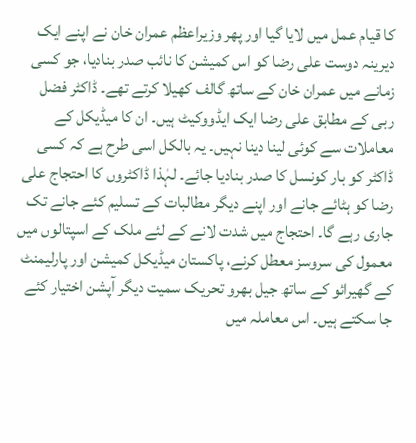کا قیام عمل میں لایا گیا اور پھر وزیراعظم عمران خان نے اپنے ایک دیرینہ دوست علی رضا کو اس کمیشن کا نائب صدر بنادیا، جو کسی زمانے میں عمران خان کے ساتھ گالف کھیلا کرتے تھے۔ ڈاکٹر فضل ربی کے مطابق علی رضا ایک ایڈووکیٹ ہیں۔ ان کا میڈیکل کے معاملات سے کوئی لینا دینا نہیں۔ یہ بالکل اسی طرح ہے کہ کسی ڈاکٹر کو بار کونسل کا صدر بنادیا جائے۔ لہٰذا ڈاکٹروں کا احتجاج علی رضا کو ہٹائے جانے اور اپنے دیگر مطالبات کے تسلیم کئے جانے تک جاری رہے گا۔ احتجاج میں شدت لانے کے لئے ملک کے اسپتالوں میں معمول کی سروسز معطل کرنے، پاکستان میڈیکل کمیشن اور پارلیمنٹ کے گھیرائو کے ساتھ جیل بھرو تحریک سمیت دیگر آپشن اختیار کئے جا سکتے ہیں۔ اس معاملہ میں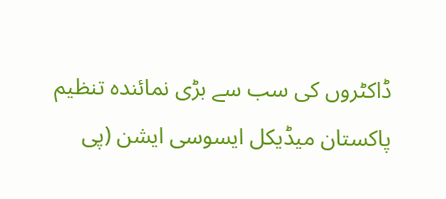ڈاکٹروں کی سب سے بڑی نمائندہ تنظیم پاکستان میڈیکل ایسوسی ایشن (پی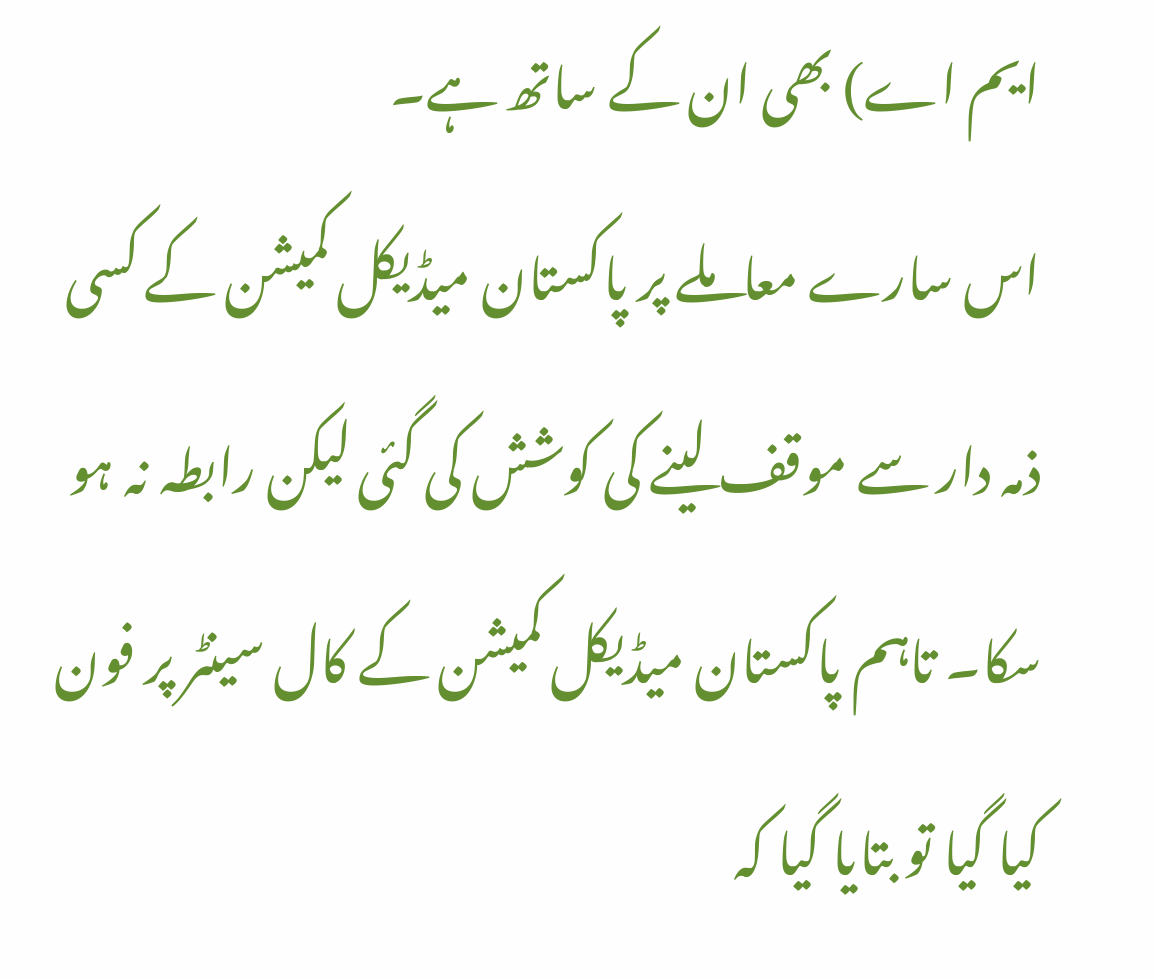ایم اے) بھی ان کے ساتھ ہے۔
اس سارے معاملے پر پاکستان میڈیکل کمیشن کے کسی ذمہ دار سے موقف لینے کی کوشش کی گئی لیکن رابطہ نہ ہو سکا۔ تاہم پاکستان میڈیکل کمیشن کے کال سینٹر پر فون کیا گیا تو بتایا گیا کہ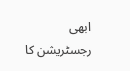ابھی رجسٹریشن کا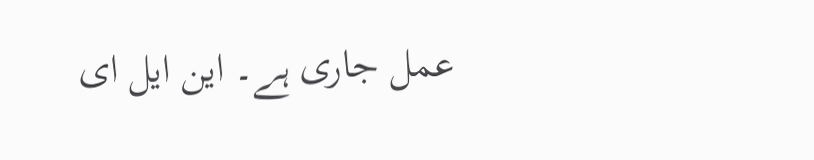عمل جاری ہے۔ این ایل ای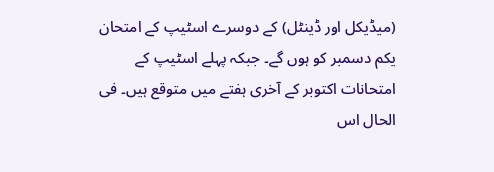(میڈیکل اور ڈینٹل) کے دوسرے اسٹیپ کے امتحان یکم دسمبر کو ہوں گے۔ جبکہ پہلے اسٹیپ کے امتحانات اکتوبر کے آخری ہفتے میں متوقع ہیں۔ فی الحال اس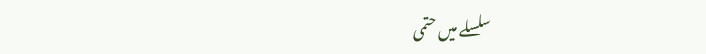سلسلے میں حتمی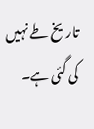تاریخ طے نہیں کی گئی ہے۔